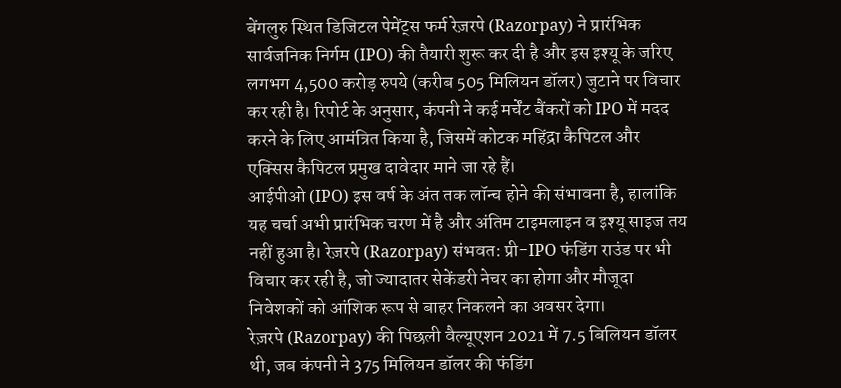बेंगलुरु स्थित डिजिटल पेमेंट्स फर्म रेज़रपे (Razorpay) ने प्रारंभिक सार्वजनिक निर्गम (IPO) की तैयारी शुरू कर दी है और इस इश्यू के जरिए लगभग 4,500 करोड़ रुपये (करीब 505 मिलियन डॉलर) जुटाने पर विचार कर रही है। रिपोर्ट के अनुसार, कंपनी ने कई मर्चेंट बैंकरों को IPO में मदद करने के लिए आमंत्रित किया है, जिसमें कोटक महिंद्रा कैपिटल और एक्सिस कैपिटल प्रमुख दावेदार माने जा रहे हैं।
आईपीओ (IPO) इस वर्ष के अंत तक लॉन्च होने की संभावना है, हालांकि यह चर्चा अभी प्रारंभिक चरण में है और अंतिम टाइमलाइन व इश्यू साइज तय नहीं हुआ है। रेज़रपे (Razorpay) संभवत: प्री-IPO फंडिंग राउंड पर भी विचार कर रही है, जो ज्यादातर सेकेंडरी नेचर का होगा और मौजूदा निवेशकों को आंशिक रूप से बाहर निकलने का अवसर देगा।
रेज़रपे (Razorpay) की पिछली वैल्यूएशन 2021 में 7.5 बिलियन डॉलर थी, जब कंपनी ने 375 मिलियन डॉलर की फंडिंग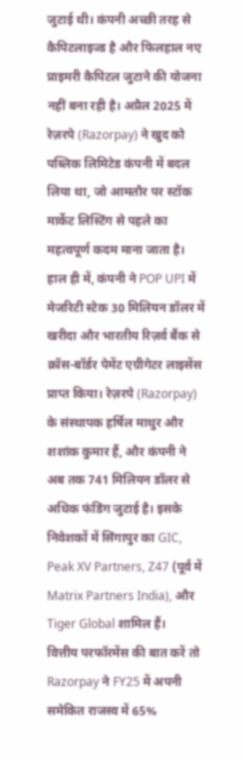जुटाई थी। कंपनी अच्छी तरह से कैपिटलाइज्ड है और फिलहाल नए प्राइमरी कैपिटल जुटाने की योजना नहीं बना रही है। अप्रैल 2025 में रेज़रपे (Razorpay) ने खुद को पब्लिक लिमिटेड कंपनी में बदल लिया था, जो आमतौर पर स्टॉक मार्केट लिस्टिंग से पहले का महत्वपूर्ण कदम माना जाता है।
हाल ही में, कंपनी ने POP UPI में मेजरिटी स्टेक 30 मिलियन डॉलर में खरीदा और भारतीय रिज़र्व बैंक से क्रॉस-बॉर्डर पेमेंट एग्रीगेटर लाइसेंस प्राप्त किया। रेज़रपे (Razorpay) के संस्थापक हर्षिल माथुर और शशांक कुमार हैं, और कंपनी ने अब तक 741 मिलियन डॉलर से अधिक फंडिंग जुटाई है। इसके निवेशकों में सिंगापुर का GIC, Peak XV Partners, Z47 (पूर्व में Matrix Partners India), और Tiger Global शामिल हैं।
वित्तीय परफॉरमेंस की बात करें तो Razorpay ने FY25 में अपनी समेकित राजस्व में 65%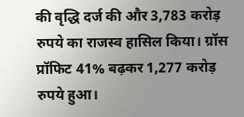की वृद्धि दर्ज की और 3,783 करोड़ रुपये का राजस्व हासिल किया। ग्रॉस प्रॉफिट 41% बढ़कर 1,277 करोड़ रुपये हुआ।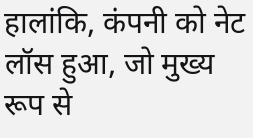हालांकि, कंपनी को नेट लॉस हुआ, जो मुख्य रूप से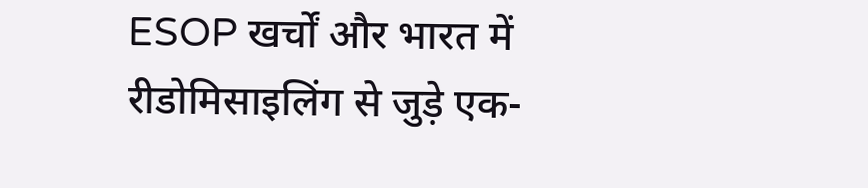ESOP खर्चों और भारत में रीडोमिसाइलिंग से जुड़े एक-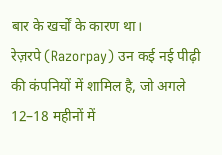बार के खर्चों के कारण था।
रेज़रपे (Razorpay) उन कई नई पीढ़ी की कंपनियों में शामिल है, जो अगले 12–18 महीनों में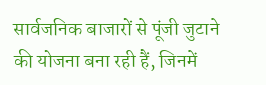सार्वजनिक बाजारों से पूंजी जुटाने की योजना बना रही हैं, जिनमें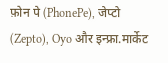फ़ोन पे (PhonePe), जेप्टो (Zepto), Oyo और इन्फ्रा.मार्केट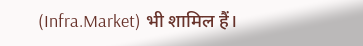(Infra.Market) भी शामिल हैं।